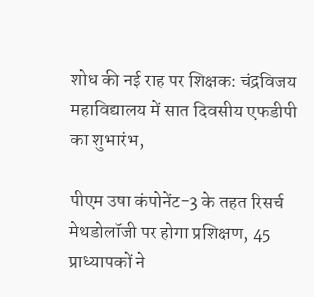शोध की नई राह पर शिक्षक: चंद्रविजय महाविद्यालय में सात दिवसीय एफडीपी का शुभारंभ,

पीएम उषा कंपोनेंट-3 के तहत रिसर्च मेथडोलॉजी पर होगा प्रशिक्षण, 45 प्राध्यापकों ने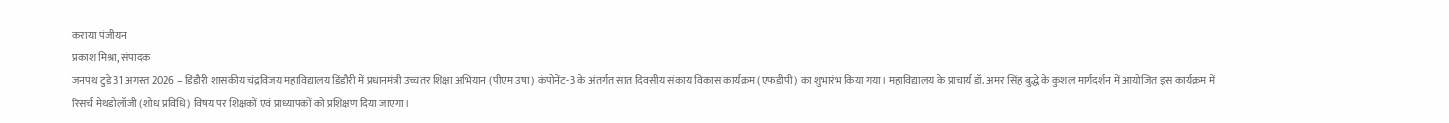कराया पंजीयन
प्रकाश मिश्रा, संपादक
जनपथ टुडे 31 अगस्त 2026 – डिंडौरी शासकीय चंद्रविजय महाविद्यालय डिंडौरी में प्रधानमंत्री उच्चतर शिक्षा अभियान (पीएम उषा) कंपोनेंट-3 के अंतर्गत सात दिवसीय संकाय विकास कार्यक्रम (एफडीपी) का शुभारंभ किया गया। महाविद्यालय के प्राचार्य डॉ. अमर सिंह बुद्धे के कुशल मार्गदर्शन में आयोजित इस कार्यक्रम में रिसर्च मेथडोलॉजी (शोध प्रविधि) विषय पर शिक्षकों एवं प्राध्यापकों को प्रशिक्षण दिया जाएगा।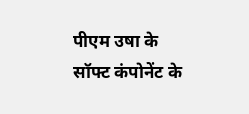पीएम उषा के सॉफ्ट कंपोनेंट के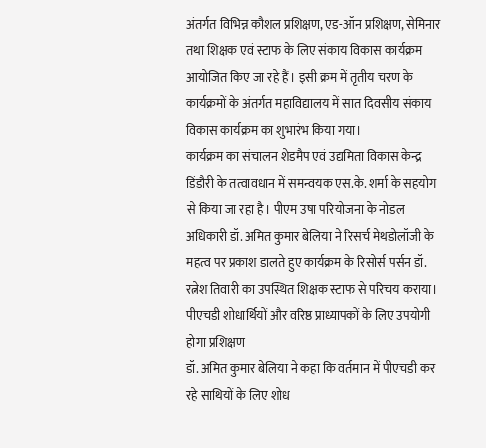अंतर्गत विभिन्न कौशल प्रशिक्षण, एड-ऑन प्रशिक्षण, सेमिनार तथा शिक्षक एवं स्टाफ के लिए संकाय विकास कार्यक्रम आयोजित किए जा रहे हैं। इसी क्रम में तृतीय चरण के कार्यक्रमों के अंतर्गत महाविद्यालय में सात दिवसीय संकाय विकास कार्यक्रम का शुभारंभ किया गया।
कार्यक्रम का संचालन शेडमैप एवं उद्यमिता विकास केन्द्र डिंडौरी के तत्वावधान में समन्वयक एस.के. शर्मा के सहयोग से किया जा रहा है। पीएम उषा परियोजना के नोडल अधिकारी डॉ. अमित कुमार बेलिया ने रिसर्च मेथडोलॉजी के महत्व पर प्रकाश डालते हुए कार्यक्रम के रिसोर्स पर्सन डॉ. रत्नेश तिवारी का उपस्थित शिक्षक स्टाफ से परिचय कराया।
पीएचडी शोधार्थियों और वरिष्ठ प्राध्यापकों के लिए उपयोगी होगा प्रशिक्षण
डॉ. अमित कुमार बेलिया ने कहा कि वर्तमान में पीएचडी कर रहे साथियों के लिए शोध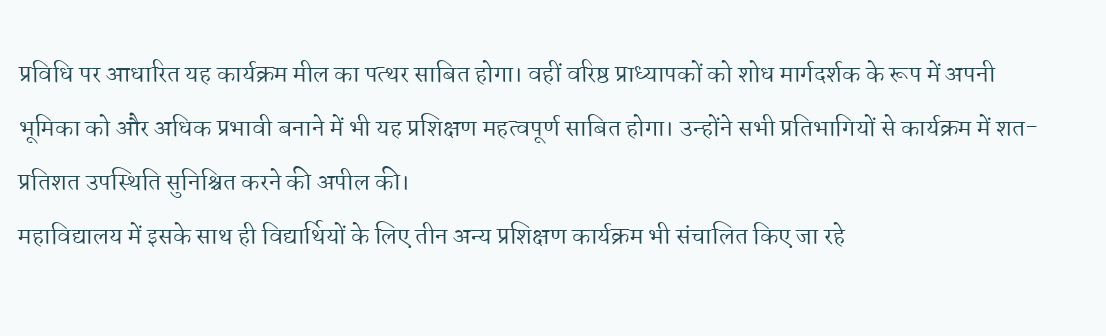प्रविधि पर आधारित यह कार्यक्रम मील का पत्थर साबित होगा। वहीं वरिष्ठ प्राध्यापकों को शोध मार्गदर्शक के रूप में अपनी भूमिका को और अधिक प्रभावी बनाने में भी यह प्रशिक्षण महत्वपूर्ण साबित होगा। उन्होंने सभी प्रतिभागियों से कार्यक्रम में शत-प्रतिशत उपस्थिति सुनिश्चित करने की अपील की।
महाविद्यालय में इसके साथ ही विद्यार्थियों के लिए तीन अन्य प्रशिक्षण कार्यक्रम भी संचालित किए जा रहे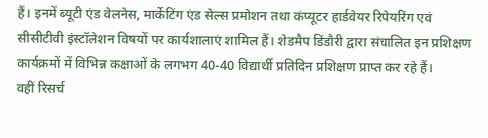हैं। इनमें ब्यूटी एंड वेलनेस, मार्केटिंग एंड सेल्स प्रमोशन तथा कंप्यूटर हार्डवेयर रिपेयरिंग एवं सीसीटीवी इंस्टॉलेशन विषयों पर कार्यशालाएं शामिल हैं। शेडमैप डिंडौरी द्वारा संचालित इन प्रशिक्षण कार्यक्रमों में विभिन्न कक्षाओं के लगभग 40-40 विद्यार्थी प्रतिदिन प्रशिक्षण प्राप्त कर रहे हैं।
वहीं रिसर्च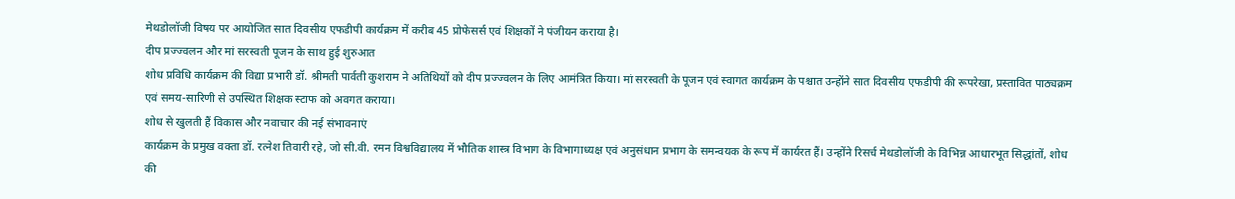मेथडोलॉजी विषय पर आयोजित सात दिवसीय एफडीपी कार्यक्रम में करीब 45 प्रोफेसर्स एवं शिक्षकों ने पंजीयन कराया है।
दीप प्रज्ज्वलन और मां सरस्वती पूजन के साथ हुई शुरुआत
शोध प्रविधि कार्यक्रम की विद्या प्रभारी डॉ. श्रीमती पार्वती कुशराम ने अतिथियों को दीप प्रज्ज्वलन के लिए आमंत्रित किया। मां सरस्वती के पूजन एवं स्वागत कार्यक्रम के पश्चात उन्होंने सात दिवसीय एफडीपी की रूपरेखा, प्रस्तावित पाठ्यक्रम एवं समय-सारिणी से उपस्थित शिक्षक स्टाफ को अवगत कराया।
शोध से खुलती हैं विकास और नवाचार की नई संभावनाएं
कार्यक्रम के प्रमुख वक्ता डॉ. रत्नेश तिवारी रहे, जो सी.वी. रमन विश्वविद्यालय में भौतिक शास्त्र विभाग के विभागाध्यक्ष एवं अनुसंधान प्रभाग के समन्वयक के रूप में कार्यरत हैं। उन्होंने रिसर्च मेथडोलॉजी के विभिन्न आधारभूत सिद्धांतों, शोध की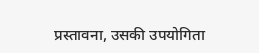प्रस्तावना, उसकी उपयोगिता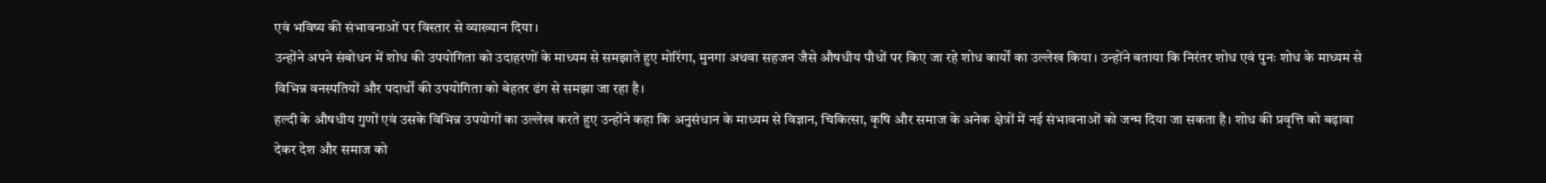एवं भविष्य की संभावनाओं पर विस्तार से व्याख्यान दिया।
उन्होंने अपने संबोधन में शोध की उपयोगिता को उदाहरणों के माध्यम से समझाते हुए मोरिंगा, मुनगा अथवा सहजन जैसे औषधीय पौधों पर किए जा रहे शोध कार्यों का उल्लेख किया। उन्होंने बताया कि निरंतर शोध एवं पुनः शोध के माध्यम से विभिन्न वनस्पतियों और पदार्थों की उपयोगिता को बेहतर ढंग से समझा जा रहा है।
हल्दी के औषधीय गुणों एवं उसके विभिन्न उपयोगों का उल्लेख करते हुए उन्होंने कहा कि अनुसंधान के माध्यम से विज्ञान, चिकित्सा, कृषि और समाज के अनेक क्षेत्रों में नई संभावनाओं को जन्म दिया जा सकता है। शोध की प्रवृत्ति को बढ़ावा देकर देश और समाज को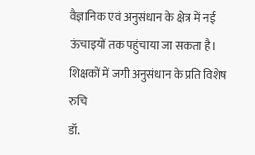वैज्ञानिक एवं अनुसंधान के क्षेत्र में नई ऊंचाइयों तक पहुंचाया जा सकता है।
शिक्षकों में जगी अनुसंधान के प्रति विशेष रुचि
डॉ.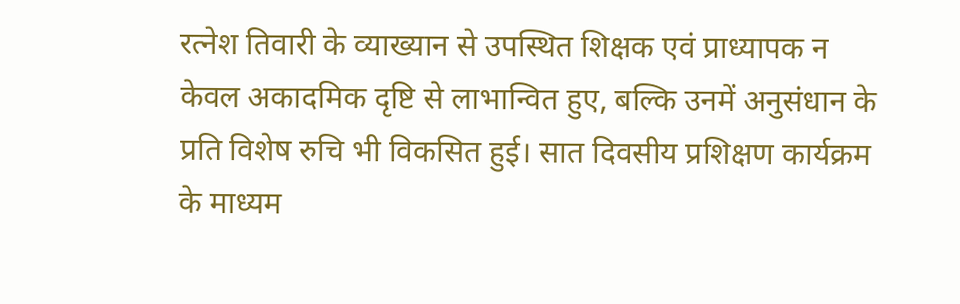रत्नेश तिवारी के व्याख्यान से उपस्थित शिक्षक एवं प्राध्यापक न केवल अकादमिक दृष्टि से लाभान्वित हुए, बल्कि उनमें अनुसंधान के प्रति विशेष रुचि भी विकसित हुई। सात दिवसीय प्रशिक्षण कार्यक्रम के माध्यम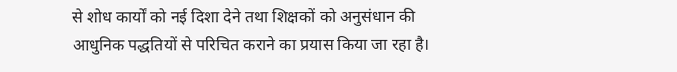से शोध कार्यों को नई दिशा देने तथा शिक्षकों को अनुसंधान की आधुनिक पद्धतियों से परिचित कराने का प्रयास किया जा रहा है।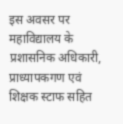इस अवसर पर महाविद्यालय के प्रशासनिक अधिकारी, प्राध्यापकगण एवं शिक्षक स्टाफ सहित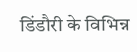डिंडौरी के विभिन्न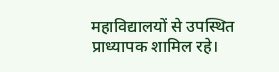महाविद्यालयों से उपस्थित प्राध्यापक शामिल रहे।